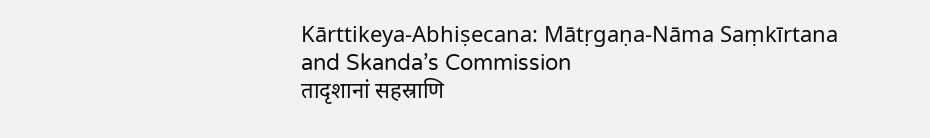Kārttikeya-Abhiṣecana: Mātṛgaṇa-Nāma Saṃkīrtana and Skanda’s Commission
तादृशानां सहस्राणि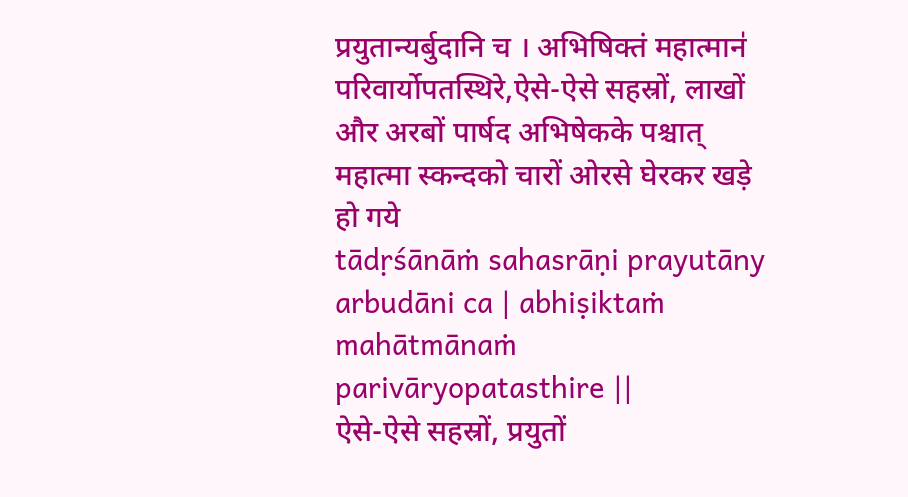प्रयुतान्यर्बुदानि च । अभिषिक्तं महात्मान॑ परिवार्योपतस्थिरे,ऐसे-ऐसे सहस्रों, लाखों और अरबों पार्षद अभिषेकके पश्चात् महात्मा स्कन्दको चारों ओरसे घेरकर खड़े हो गये
tādṛśānāṁ sahasrāṇi prayutāny arbudāni ca | abhiṣiktaṁ mahātmānaṁ parivāryopatasthire ||
ऐसे-ऐसे सहस्रों, प्रयुतों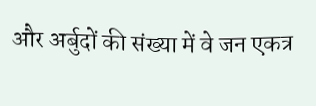और अर्बुदों की संख्या में वे जन एकत्र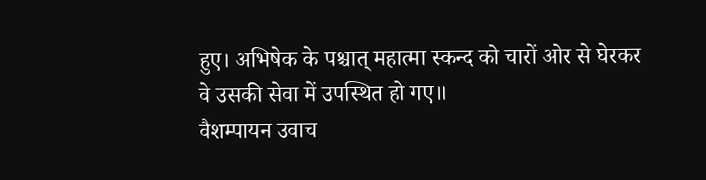हुए। अभिषेक के पश्चात् महात्मा स्कन्द को चारों ओर से घेरकर वे उसकी सेवा में उपस्थित हो गए॥
वैशम्पायन उवाच